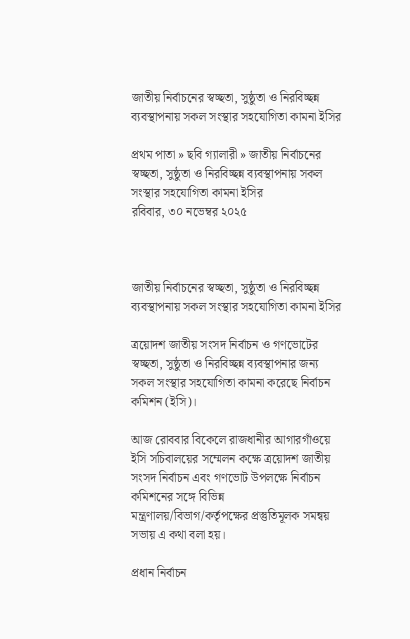জাতীয় নির্বাচনের স্বচ্ছতা, সুষ্ঠুতা ও নিরবিচ্ছন্ন ব্যবস্থাপনায় সকল সংস্থার সহযোগিতা কামনা ইসির

প্রথম পাতা » ছবি গ্যালারী » জাতীয় নির্বাচনের স্বচ্ছতা, সুষ্ঠুতা ও নিরবিচ্ছন্ন ব্যবস্থাপনায় সকল সংস্থার সহযোগিতা কামনা ইসির
রবিবার, ৩০ নভেম্বর ২০২৫



জাতীয় নির্বাচনের স্বচ্ছতা, সুষ্ঠুতা ও নিরবিচ্ছন্ন ব্যবস্থাপনায় সকল সংস্থার সহযোগিতা কামনা ইসির

ত্রয়োদশ জাতীয় সংসদ নির্বাচন ও গণভোটের স্বচ্ছতা, সুষ্ঠুতা ও নিরবিচ্ছন্ন ব্যবস্থাপনার জন্য সকল সংস্থার সহযোগিতা কামনা করেছে নির্বাচন কমিশন (ইসি)।

আজ রোববার বিকেলে রাজধানীর আগারগাঁওয়ে ইসি সচিবালয়ের সম্মেলন কক্ষে ত্রয়োদশ জাতীয় সংসদ নির্বাচন এবং গণভোট উপলক্ষে নির্বাচন কমিশনের সঙ্গে বিভিন্ন মন্ত্রণালয়/বিভাগ/কর্তৃপক্ষের প্রস্তুতিমূলক সমন্বয় সভায় এ কথা বলা হয়।

প্রধান নির্বাচন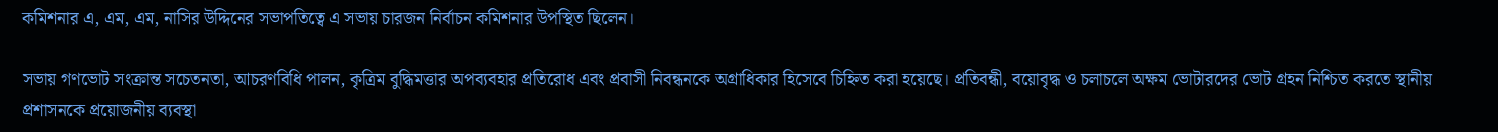কমিশনার এ, এম, এম, নাসির উদ্দিনের সভাপতিত্বে এ সভায় চারজন নির্বাচন কমিশনার উপস্থিত ছিলেন।

সভায় গণভোট সংক্রান্ত সচেতনতা, আচরণবিধি পালন, কৃত্রিম বুদ্ধিমত্তার অপব্যবহার প্রতিরোধ এবং প্রবাসী নিবন্ধনকে অগ্রাধিকার হিসেবে চিহ্নিত করা হয়েছে। প্রতিবন্ধী, বয়োবৃদ্ধ ও চলাচলে অক্ষম ভোটারদের ভোট গ্রহন নিশ্চিত করতে স্থানীয় প্রশাসনকে প্রয়োজনীয় ব্যবস্থা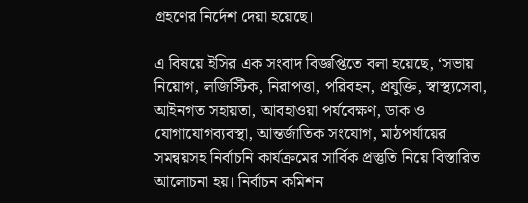গ্রহণের নির্দেশ দেয়া হয়েছে।

এ বিষয়ে ইসির এক সংবাদ বিজ্ঞপ্তিতে বলা হয়েছে, ‘সভায় নিয়োগ, লজিস্টিক, নিরাপত্তা, পরিবহন, প্রযুক্তি, স্বাস্থ্যসেবা, আইনগত সহায়তা, আবহাওয়া পর্যবেক্ষণ, ডাক ও যোগাযোগব্যবস্থা, আন্তর্জাতিক সংযোগ, মাঠপর্যায়ের সমন্বয়সহ নির্বাচনি কার্যক্রমের সার্বিক প্রস্তুতি নিয়ে বিস্তারিত আলোচনা হয়। নির্বাচন কমিশন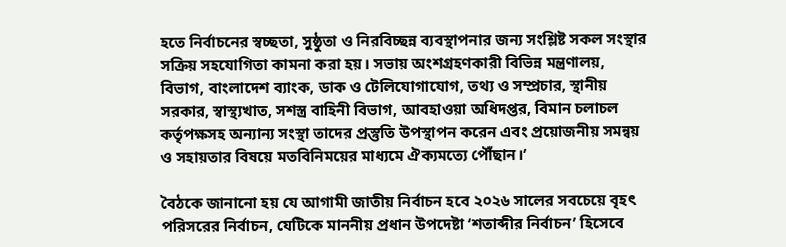হতে নির্বাচনের স্বচ্ছতা, সুষ্ঠুতা ও নিরবিচ্ছন্ন ব্যবস্থাপনার জন্য সংশ্লিষ্ট সকল সংস্থার সক্রিয় সহযোগিতা কামনা করা হয়। সভায় অংশগ্রহণকারী বিভিন্ন মন্ত্রণালয়, বিভাগ, বাংলাদেশ ব্যাংক, ডাক ও টেলিযোগাযোগ, তথ্য ও সম্প্রচার, স্থানীয় সরকার, স্বাস্থ্যখাত, সশস্ত্র বাহিনী বিভাগ, আবহাওয়া অধিদপ্তর, বিমান চলাচল কর্তৃপক্ষসহ অন্যান্য সংস্থা তাদের প্রস্তুতি উপস্থাপন করেন এবং প্রয়োজনীয় সমন্বয় ও সহায়তার বিষয়ে মতবিনিময়ের মাধ্যমে ঐক্যমত্যে পৌঁছান।’

বৈঠকে জানানো হয় যে আগামী জাতীয় নির্বাচন হবে ২০২৬ সালের সবচেয়ে বৃহৎ পরিসরের নির্বাচন, যেটিকে মাননীয় প্রধান উপদেষ্টা ‘শতাব্দীর নির্বাচন’ হিসেবে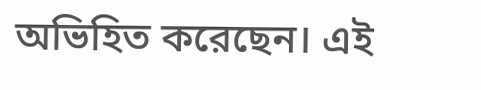অভিহিত করেছেন। এই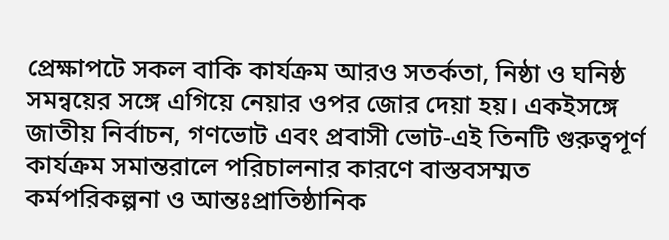প্রেক্ষাপটে সকল বাকি কার্যক্রম আরও সতর্কতা, নিষ্ঠা ও ঘনিষ্ঠ সমন্বয়ের সঙ্গে এগিয়ে নেয়ার ওপর জোর দেয়া হয়। একইসঙ্গে জাতীয় নির্বাচন, গণভোট এবং প্রবাসী ভোট-এই তিনটি গুরুত্বপূর্ণ কার্যক্রম সমান্তরালে পরিচালনার কারণে বাস্তবসম্মত কর্মপরিকল্পনা ও আন্তঃপ্রাতিষ্ঠানিক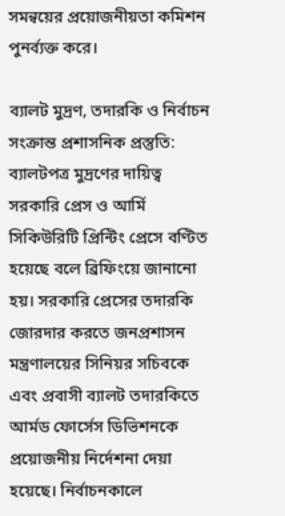সমন্বয়ের প্রয়োজনীয়তা কমিশন পুনর্ব্যক্ত করে।

ব্যালট মুদ্রণ, তদারকি ও নির্বাচন সংক্রান্ত প্রশাসনিক প্রস্তুতি: ব্যালটপত্র মুদ্রণের দায়িত্ব সরকারি প্রেস ও আর্মি সিকিউরিটি প্রিন্টিং প্রেসে বণ্টিত হয়েছে বলে ব্রিফিংয়ে জানানো হয়। সরকারি প্রেসের তদারকি জোরদার করতে জনপ্রশাসন মন্ত্রণালয়ের সিনিয়র সচিবকে এবং প্রবাসী ব্যালট তদারকিতে আর্মড ফোর্সেস ডিভিশনকে প্রয়োজনীয় নির্দেশনা দেয়া হয়েছে। নির্বাচনকালে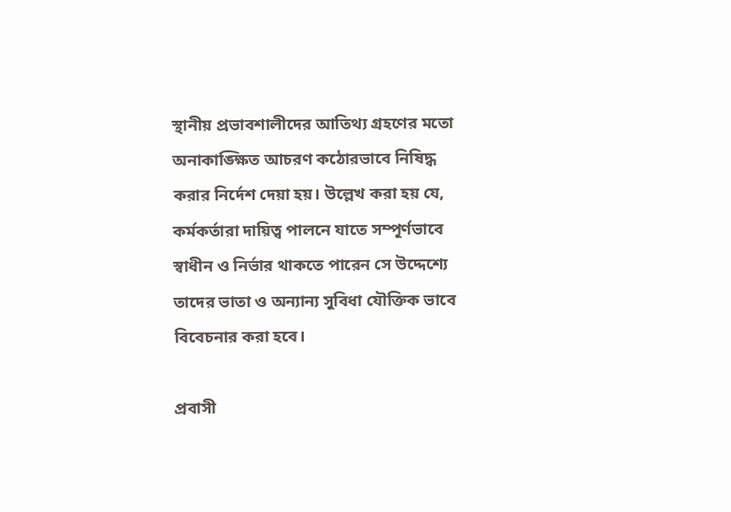স্থানীয় প্রভাবশালীদের আতিথ্য গ্রহণের মতো অনাকাঙ্ক্ষিত আচরণ কঠোরভাবে নিষিদ্ধ করার নির্দেশ দেয়া হয়। উল্লেখ করা হয় যে, কর্মকর্তারা দায়িত্ব পালনে যাতে সম্পূর্ণভাবে স্বাধীন ও নির্ভার থাকতে পারেন সে উদ্দেশ্যে তাদের ভাতা ও অন্যান্য সুবিধা যৌক্তিক ভাবে বিবেচনার করা হবে।

প্রবাসী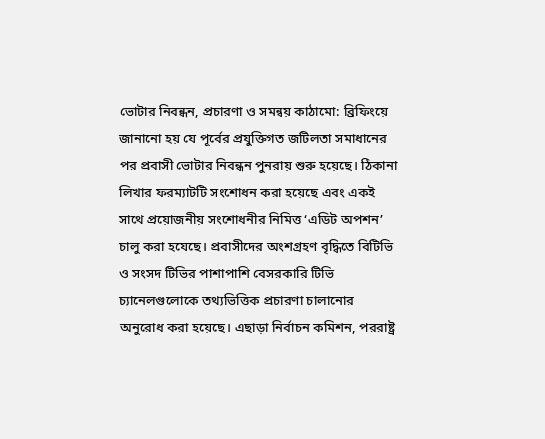ভোটার নিবন্ধন, প্রচারণা ও সমন্বয় কাঠামো: ব্রিফিংয়ে জানানো হয় যে পূর্বের প্রযুক্তিগত জটিলতা সমাধানের পর প্রবাসী ভোটার নিবন্ধন পুনরায় শুরু হয়েছে। ঠিকানা লিখার ফরম্যাটটি সংশোধন করা হয়েছে এবং একই সাথে প্রয়োজনীয় সংশোধনীর নিমিত্ত ‘এডিট অপশন’ চালু করা হযেছে। প্রবাসীদের অংশগ্রহণ বৃদ্ধিতে বিটিভি ও সংসদ টিভির পাশাপাশি বেসরকারি টিভি চ্যানেলগুলোকে তথ্যভিত্তিক প্রচারণা চালানোর অনুরোধ করা হয়েছে। এছাড়া নির্বাচন কমিশন, পররাষ্ট্র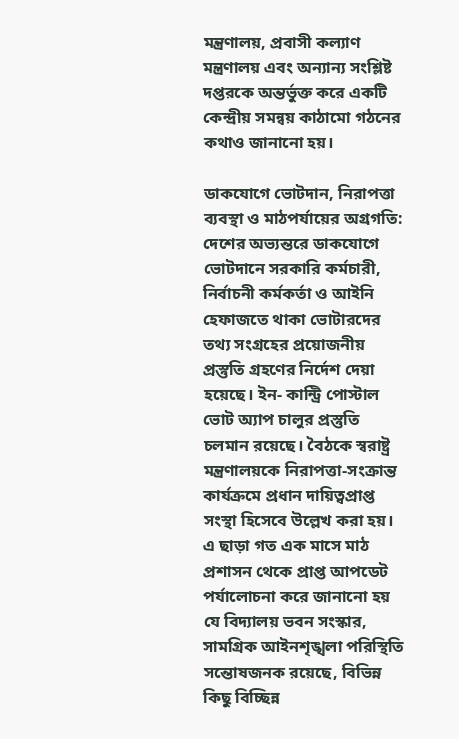মন্ত্রণালয়, প্রবাসী কল্যাণ মন্ত্রণালয় এবং অন্যান্য সংশ্লিষ্ট দপ্তরকে অন্তর্ভুক্ত করে একটি কেন্দ্রীয় সমন্বয় কাঠামো গঠনের কথাও জানানো হয়।

ডাকযোগে ভোটদান, নিরাপত্তা ব্যবস্থা ও মাঠপর্যায়ের অগ্রগতি: দেশের অভ্যন্তরে ডাকযোগে ভোটদানে সরকারি কর্মচারী, নির্বাচনী কর্মকর্তা ও আইনি হেফাজতে থাকা ভোটারদের তথ্য সংগ্রহের প্রয়োজনীয় প্রস্তুতি গ্রহণের নির্দেশ দেয়া হয়েছে। ইন- কান্ট্রি পোস্টাল ভোট অ্যাপ চালুর প্রস্তুতি চলমান রয়েছে। বৈঠকে স্বরাষ্ট্র মন্ত্রণালয়কে নিরাপত্তা-সংক্রান্ত কার্যক্রমে প্রধান দায়িত্বপ্রাপ্ত সংস্থা হিসেবে উল্লেখ করা হয়। এ ছাড়া গত এক মাসে মাঠ প্রশাসন থেকে প্রাপ্ত আপডেট পর্যালোচনা করে জানানো হয় যে বিদ্যালয় ভবন সংস্কার, সামগ্রিক আইনশৃঙ্খলা পরিস্থিতি সন্তোষজনক রয়েছে, বিভিন্ন কিছু বিচ্ছিন্ন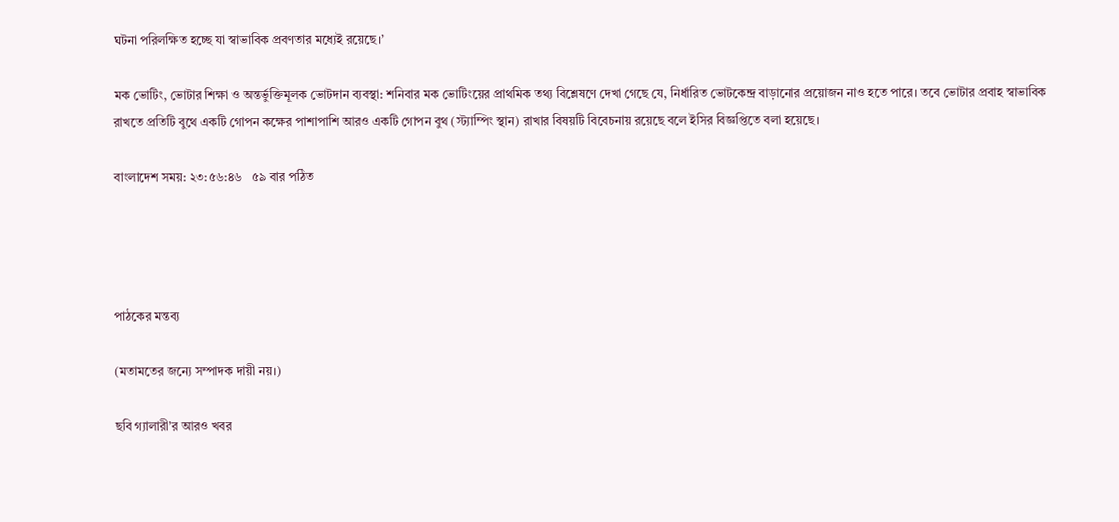ঘটনা পরিলক্ষিত হচ্ছে যা স্বাভাবিক প্রবণতার মধ্যেই রয়েছে।’

মক ভোটিং, ভোটার শিক্ষা ও অন্তর্ভুক্তিমূলক ভোটদান ব্যবস্থা: শনিবার মক ভোটিংয়ের প্রাথমিক তথ্য বিশ্লেষণে দেখা গেছে যে, নির্ধারিত ভোটকেন্দ্র বাড়ানোর প্রয়োজন নাও হতে পারে। তবে ভোটার প্রবাহ স্বাভাবিক রাখতে প্রতিটি বুথে একটি গোপন কক্ষের পাশাপাশি আরও একটি গোপন বুথ (স্ট্যাম্পিং স্থান) রাখার বিষয়টি বিবেচনায় রয়েছে বলে ইসির বিজ্ঞপ্তিতে বলা হয়েছে।

বাংলাদেশ সময়: ২৩:৫৬:৪৬   ৫৯ বার পঠিত




পাঠকের মন্তব্য

(মতামতের জন্যে সম্পাদক দায়ী নয়।)

ছবি গ্যালারী’র আরও খবর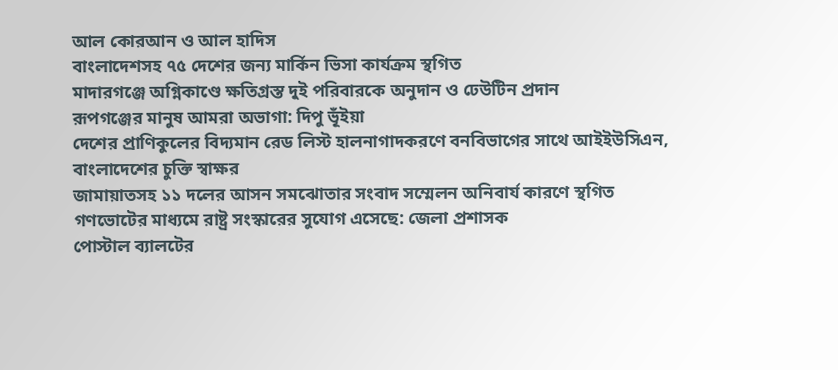আল কোরআন ও আল হাদিস
বাংলাদেশসহ ৭৫ দেশের জন্য মার্কিন ভিসা কার্যক্রম স্থগিত
মাদারগঞ্জে অগ্নিকাণ্ডে ক্ষতিগ্রস্ত দুই পরিবারকে অনুদান ও ঢেউটিন প্রদান
রূপগঞ্জের মানুষ আমরা অভাগা: দিপু ভূঁইয়া
দেশের প্রাণিকুলের বিদ্যমান রেড লিস্ট হালনাগাদকরণে বনবিভাগের সাথে আইইউসিএন, বাংলাদেশের চুক্তি স্বাক্ষর
জামায়াতসহ ১১ দলের আসন সমঝোতার সংবাদ সম্মেলন অনিবার্য কারণে স্থগিত
গণভোটের মাধ্যমে রাষ্ট্র সংস্কারের সুযোগ এসেছে: জেলা প্রশাসক
পোস্টাল ব্যালটের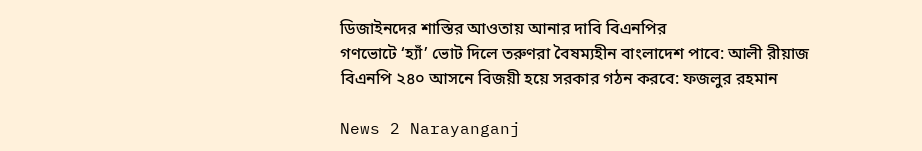ডিজাইনদের শাস্তির আওতায় আনার দাবি বিএনপির
গণভোটে ‘হ্যাঁ’ ভোট দিলে তরুণরা বৈষম্যহীন বাংলাদেশ পাবে: আলী রীয়াজ
বিএনপি ২৪০ আসনে বিজয়ী হয়ে সরকার গঠন করবে: ফজলুর রহমান

News 2 Narayanganj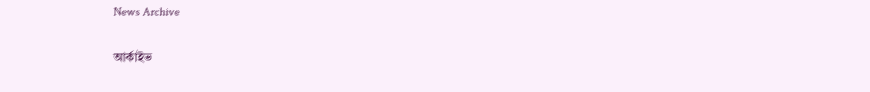News Archive

আর্কাইভ